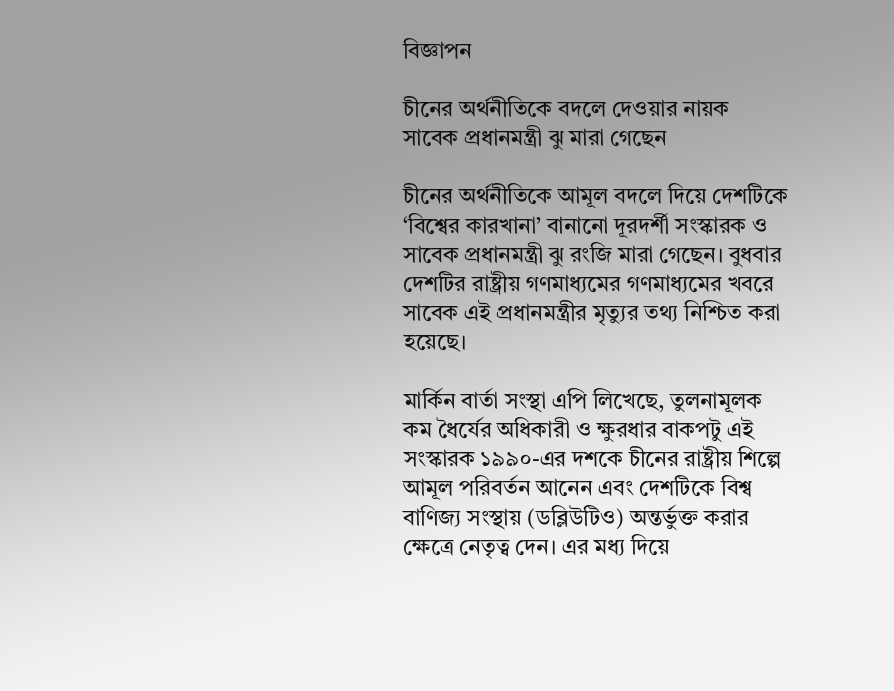বিজ্ঞাপন

চীনের অর্থনীতিকে বদলে দেওয়ার নায়ক সাবেক প্রধানমন্ত্রী ঝু মারা গেছেন

চীনের অর্থনীতিকে আমূল বদলে দিয়ে দেশটিকে ‘বিশ্বের কারখানা’ বানানো দূরদর্শী সংস্কারক ও সাবেক প্রধানমন্ত্রী ঝু রংজি মারা গেছেন। বুধবার দেশটির রাষ্ট্রীয় গণমাধ্যমের গণমাধ্যমের খবরে সাবেক এই প্রধানমন্ত্রীর মৃত্যুর তথ্য নিশ্চিত করা হয়েছে।

মার্কিন বার্তা সংস্থা এপি লিখেছে, তুলনামূলক কম ধৈর্যের অধিকারী ও ক্ষুরধার বাকপটু এই সংস্কারক ১৯৯০-এর দশকে চীনের রাষ্ট্রীয় শিল্পে আমূল পরিবর্তন আনেন এবং দেশটিকে বিশ্ব বাণিজ্য সংস্থায় (ডব্লিউটিও) অন্তর্ভুক্ত করার ক্ষেত্রে নেতৃত্ব দেন। এর মধ্য দিয়ে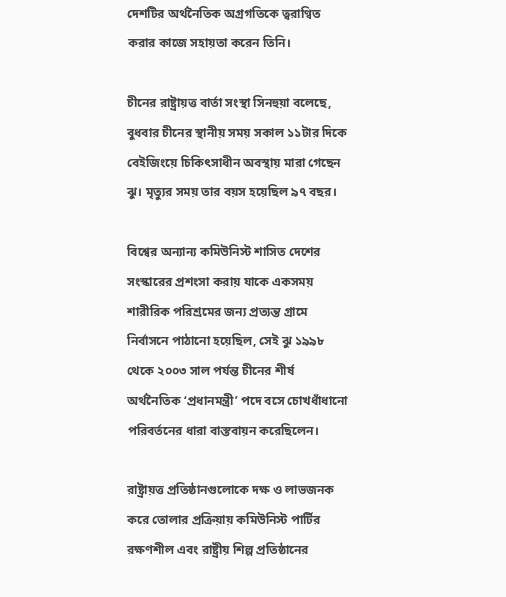দেশটির অর্থনৈতিক অগ্রগতিকে ত্বরাণ্বিত করার কাজে সহায়তা করেন তিনি।

চীনের রাষ্ট্রায়ত্ত বার্তা সংস্থা সিনহুয়া বলেছে, বুধবার চীনের স্থানীয় সময় সকাল ১১টার দিকে বেইজিংয়ে চিকিৎসাধীন অবস্থায় মারা গেছেন ঝু। মৃত্যুর সময় তার বয়স হয়েছিল ৯৭ বছর।

বিশ্বের অন্যান্য কমিউনিস্ট শাসিত দেশের সংস্কারের প্রশংসা করায় যাকে একসময় শারীরিক পরিশ্রমের জন্য প্রত্যন্ত গ্রামে নির্বাসনে পাঠানো হয়েছিল, সেই ঝু ১৯৯৮ থেকে ২০০৩ সাল পর্যন্ত চীনের শীর্ষ অর্থনৈতিক ‘প্রধানমন্ত্রী’ পদে বসে চোখধাঁধানো পরিবর্তনের ধারা বাস্তবায়ন করেছিলেন।

রাষ্ট্রায়ত্ত প্রতিষ্ঠানগুলোকে দক্ষ ও লাভজনক করে তোলার প্রক্রিয়ায় কমিউনিস্ট পার্টির রক্ষণশীল এবং রাষ্ট্রীয় শিল্প প্রতিষ্ঠানের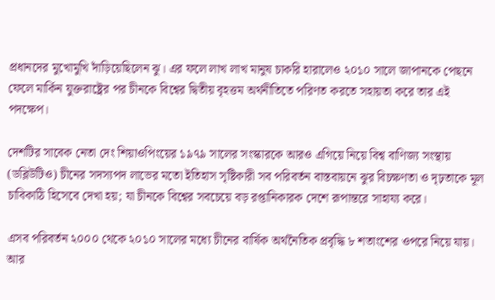প্রধানদের মুখোমুখি দাঁড়িয়েছিলেন ঝু। এর ফলে লাখ লাখ মানুষ চাকরি হারালেও ২০১০ সালে জাপানকে পেছনে ফেলে মার্কিন যুক্তরাষ্ট্রের পর চীনকে বিশ্বের দ্বিতীয় বৃহত্তম অর্থনীতিতে পরিণত করতে সহায়তা করে তার এই পদক্ষেপ।

দেশটির সাবেক নেতা দেং শিয়াওপিংয়ের ১৯৭৯ সালের সংস্কারকে আরও এগিয়ে নিয়ে বিশ্ব বাণিজ্য সংস্থায় (ডব্লিউটিও) চীনের সদস্যপদ লাভের মতো ইতিহাস সৃষ্টিকারী সব পরিবর্তন বাস্তবায়নে ঝুর বিচক্ষণতা ও দৃঢ়তাকে মূল চাবিকাঠি হিসেবে দেখা হয়; যা চীনকে বিশ্বের সবচেয়ে বড় রপ্তানিকারক দেশে রূপান্তরে সাহায্য করে।

এসব পরিবর্তন ২০০০ থেকে ২০১০ সালের মধ্যে চীনের বার্ষিক অর্থনৈতিক প্রবৃদ্ধি ৮ শতাংশের ওপরে নিয়ে যায়। আর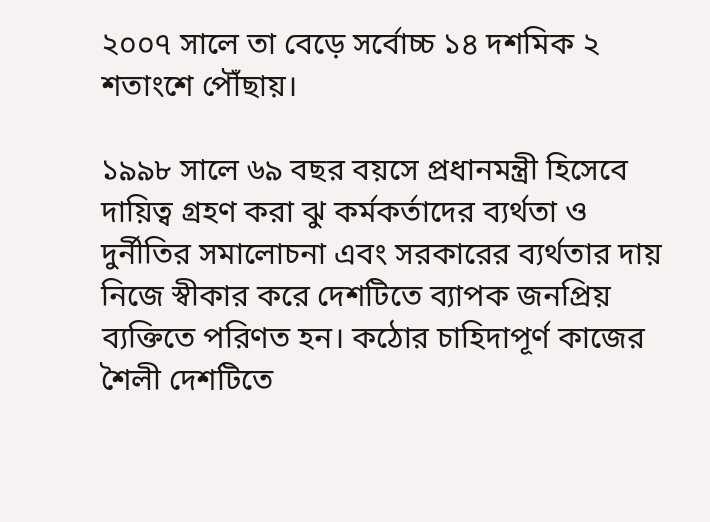২০০৭ সালে তা বেড়ে সর্বোচ্চ ১৪ দশমিক ২ শতাংশে পৌঁছায়।

১৯৯৮ সালে ৬৯ বছর বয়সে প্রধানমন্ত্রী হিসেবে দায়িত্ব গ্রহণ করা ঝু কর্মকর্তাদের ব্যর্থতা ও দুর্নীতির সমালোচনা এবং সরকারের ব্যর্থতার দায় নিজে স্বীকার করে দেশটিতে ব্যাপক জনপ্রিয় ব্যক্তিতে পরিণত হন। কঠোর চাহিদাপূর্ণ কাজের শৈলী দেশটিতে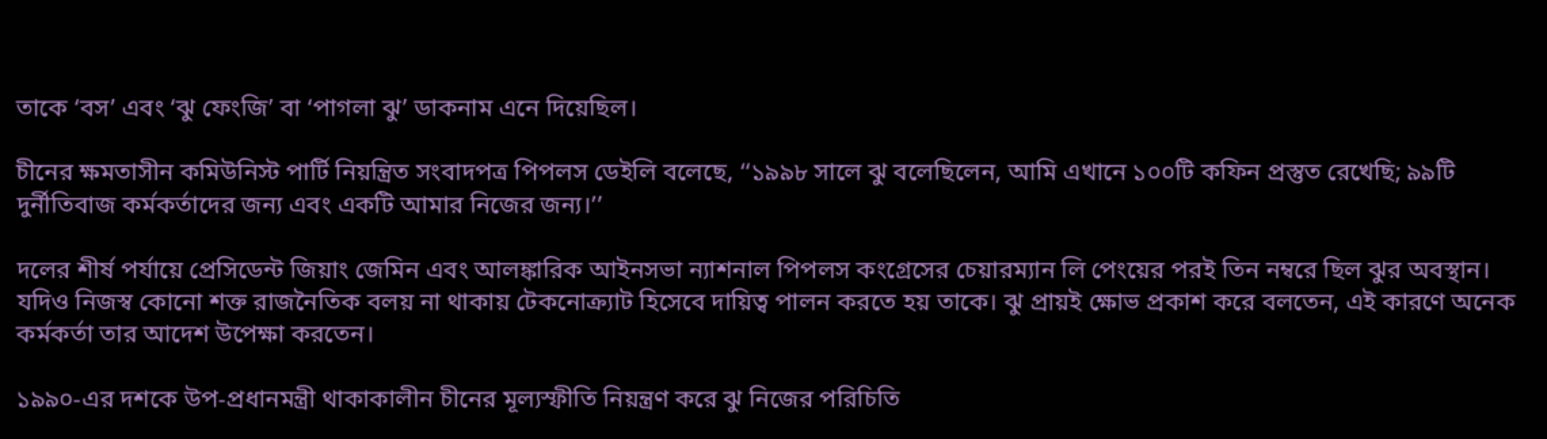তাকে ‘বস’ এবং ‘ঝু ফেংজি’ বা ‘পাগলা ঝু’ ডাকনাম এনে দিয়েছিল।

চীনের ক্ষমতাসীন কমিউনিস্ট পার্টি নিয়ন্ত্রিত সংবাদপত্র পিপলস ডেইলি বলেছে, ‘‘১৯৯৮ সালে ঝু বলেছিলেন, আমি এখানে ১০০টি কফিন প্রস্তুত রেখেছি; ৯৯টি দুর্নীতিবাজ কর্মকর্তাদের জন্য এবং একটি আমার নিজের জন্য।’’

দলের শীর্ষ পর্যায়ে প্রেসিডেন্ট জিয়াং জেমিন এবং আলঙ্কারিক আইনসভা ন্যাশনাল পিপলস কংগ্রেসের চেয়ারম্যান লি পেংয়ের পরই তিন নম্বরে ছিল ঝুর অবস্থান। যদিও নিজস্ব কোনো শক্ত রাজনৈতিক বলয় না থাকায় টেকনোক্র্যাট হিসেবে দায়িত্ব পালন করতে হয় তাকে। ঝু প্রায়ই ক্ষোভ প্রকাশ করে বলতেন, এই কারণে অনেক কর্মকর্তা তার আদেশ উপেক্ষা করতেন।

১৯৯০-এর দশকে উপ-প্রধানমন্ত্রী থাকাকালীন চীনের মূল্যস্ফীতি নিয়ন্ত্রণ করে ঝু নিজের পরিচিতি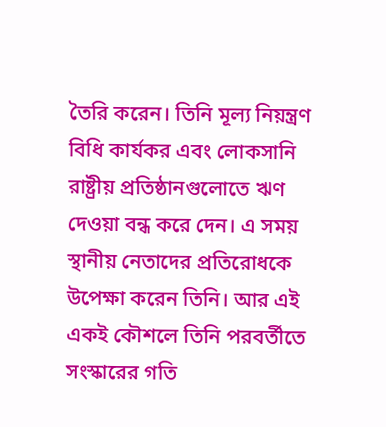তৈরি করেন। তিনি মূল্য নিয়ন্ত্রণ বিধি কার্যকর এবং লোকসানি রাষ্ট্রীয় প্রতিষ্ঠানগুলোতে ঋণ দেওয়া বন্ধ করে দেন। এ সময় স্থানীয় নেতাদের প্রতিরোধকে উপেক্ষা করেন তিনি। আর এই একই কৌশলে তিনি পরবর্তীতে সংস্কারের গতি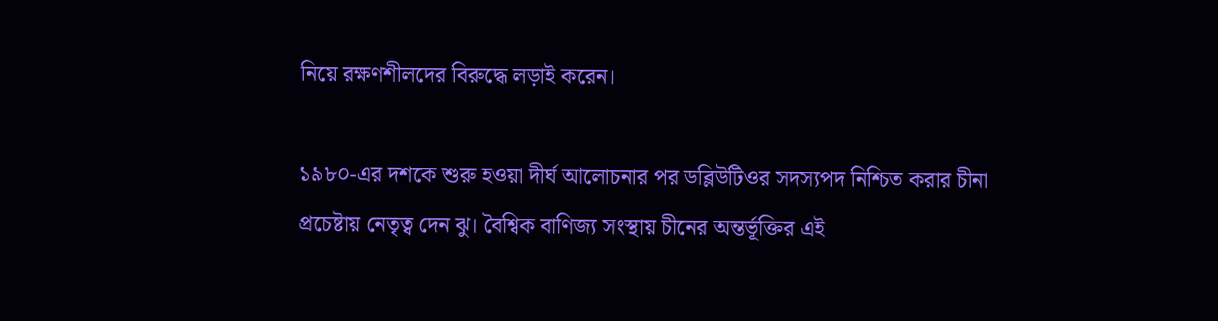নিয়ে রক্ষণশীলদের বিরুদ্ধে লড়াই করেন।

১৯৮০-এর দশকে শুরু হওয়া দীর্ঘ আলোচনার পর ডব্লিউটিওর সদস্যপদ নিশ্চিত করার চীনা প্রচেষ্টায় নেতৃত্ব দেন ঝু। বৈশ্বিক বাণিজ্য সংস্থায় চীনের অন্তর্ভূক্তির এই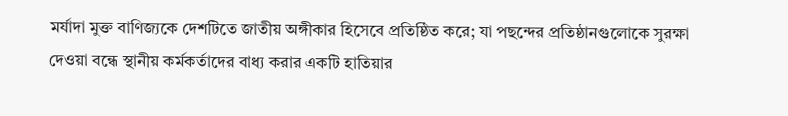মর্যাদা মুক্ত বাণিজ্যকে দেশটিতে জাতীয় অঙ্গীকার হিসেবে প্রতিষ্ঠিত করে; যা পছন্দের প্রতিষ্ঠানগুলোকে সুরক্ষা দেওয়া বন্ধে স্থানীয় কর্মকর্তাদের বাধ্য করার একটি হাতিয়ার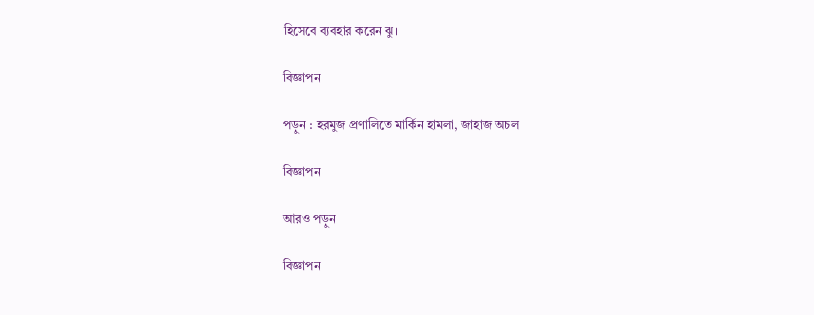হিসেবে ব্যবহার করেন ঝু।

বিজ্ঞাপন

পড়ুন : হরমুজ প্রণালিতে মার্কিন হামলা, জাহাজ অচল

বিজ্ঞাপন

আরও পড়ুন

বিজ্ঞাপন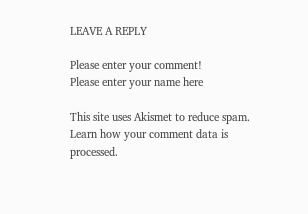LEAVE A REPLY

Please enter your comment!
Please enter your name here

This site uses Akismet to reduce spam. Learn how your comment data is processed.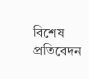বিশেষ প্রতিবেদন